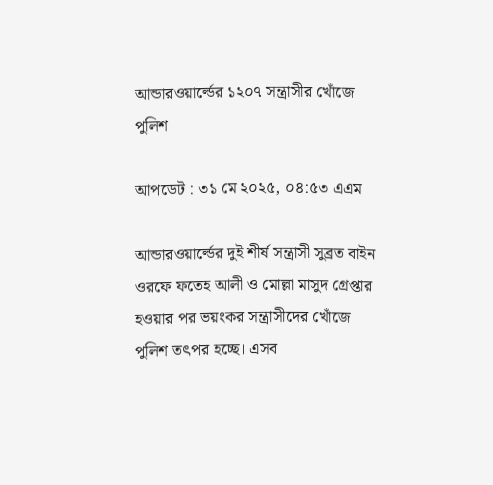আন্ডারওয়ার্ল্ডের ১২০৭ সন্ত্রাসীর খোঁজে পুলিশ

আপডেট : ৩১ মে ২০২৫, ০৪:৫৩ এএম

আন্ডারওয়ার্ল্ডের দুই শীর্ষ সন্ত্রাসী সুব্রত বাইন ওরফে ফতেহ আলী ও মোল্লা মাসুদ গ্রেপ্তার হওয়ার পর ভয়ংকর সন্ত্রাসীদের খোঁজে পুলিশ তৎপর হচ্ছে। এসব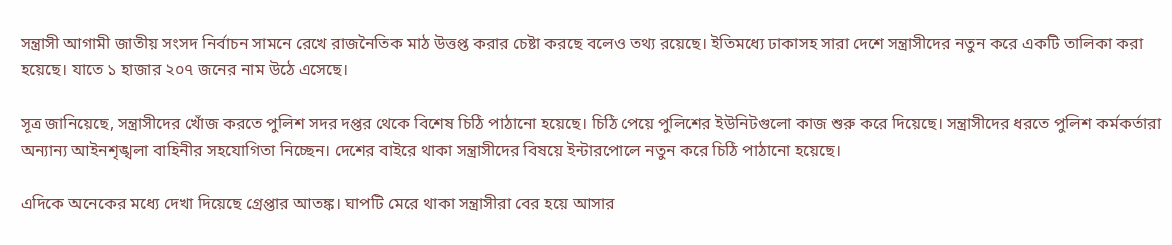সন্ত্রাসী আগামী জাতীয় সংসদ নির্বাচন সামনে রেখে রাজনৈতিক মাঠ উত্তপ্ত করার চেষ্টা করছে বলেও তথ্য রয়েছে। ইতিমধ্যে ঢাকাসহ সারা দেশে সন্ত্রাসীদের নতুন করে একটি তালিকা করা হয়েছে। যাতে ১ হাজার ২০৭ জনের নাম উঠে এসেছে।

সূত্র জানিয়েছে, সন্ত্রাসীদের খোঁজ করতে পুলিশ সদর দপ্তর থেকে বিশেষ চিঠি পাঠানো হয়েছে। চিঠি পেয়ে পুলিশের ইউনিটগুলো কাজ শুরু করে দিয়েছে। সন্ত্রাসীদের ধরতে পুলিশ কর্মকর্তারা অন্যান্য আইনশৃঙ্খলা বাহিনীর সহযোগিতা নিচ্ছেন। দেশের বাইরে থাকা সন্ত্রাসীদের বিষয়ে ইন্টারপোলে নতুন করে চিঠি পাঠানো হয়েছে।

এদিকে অনেকের মধ্যে দেখা দিয়েছে গ্রেপ্তার আতঙ্ক। ঘাপটি মেরে থাকা সন্ত্রাসীরা বের হয়ে আসার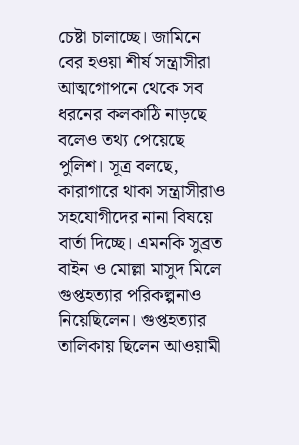চেষ্টা চালাচ্ছে। জামিনে বের হওয়া শীর্ষ সন্ত্রাসীরা আত্মগোপনে থেকে সব ধরনের কলকাঠি নাড়ছে বলেও তথ্য পেয়েছে পুলিশ। সূত্র বলছে, কারাগারে থাকা সন্ত্রাসীরাও সহযোগীদের নানা বিষয়ে বার্তা দিচ্ছে। এমনকি সুব্রত বাইন ও মোল্লা মাসুদ মিলে গুপ্তহত্যার পরিকল্পনাও নিয়েছিলেন। গুপ্তহত্যার তালিকায় ছিলেন আওয়ামী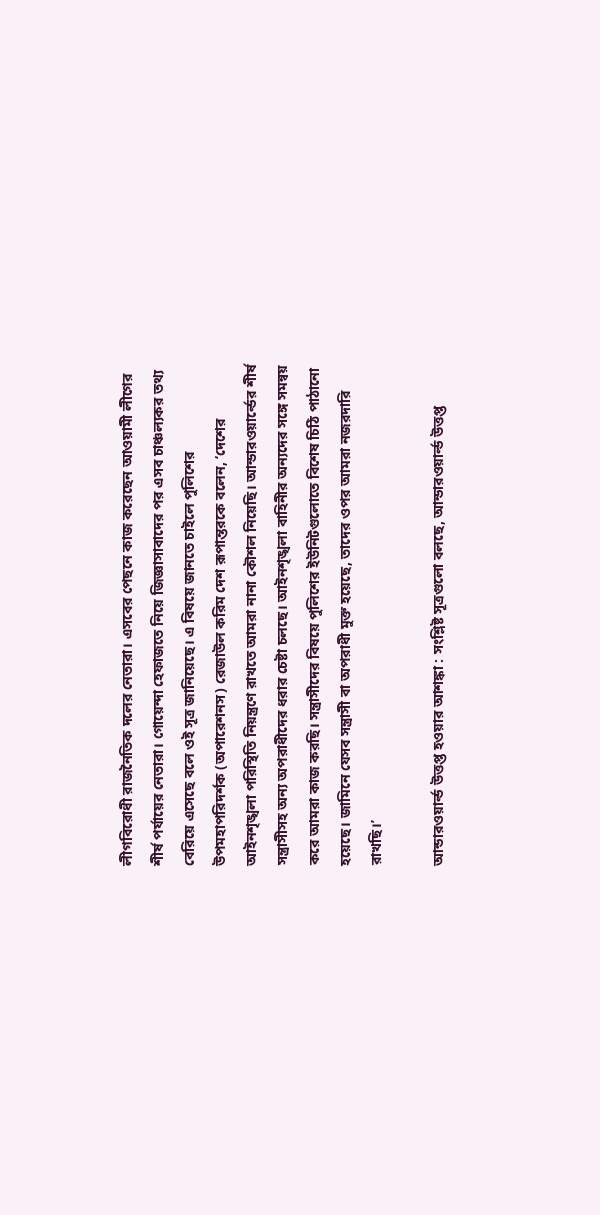লীগবিরোধী রাজনৈতিক দলের নেতারা। এসবের পেছনে কাজ করেছেন আওয়ামী লীগের শীর্ষ পর্যায়ের নেতারা। গোয়েন্দা হেফাজতে নিয়ে জিজ্ঞাসাবাদের পর এসব চাঞ্চল্যকর তথ্য বেরিয়ে এসেছে বলে ওই সূত্র জানিয়েছে। এ বিষয়ে জানতে চাইলে পুলিশের উপমহাপরিদর্শক (অপারেশনস) রেজাউল করিম দেশ রূপান্তরকে বলেন, ‘দেশের আইনশৃঙ্খলা পরিস্থিতি নিয়ন্ত্রণে রাখতে আমরা নানা কৌশল নিয়েছি। আন্ডারওয়ার্ল্ডের শীর্ষ সন্ত্রাসীসহ অন্য অপরাধীদের ধরার চেষ্টা চলছে। আইনশৃঙ্খলা বাহিনীর অন্যদের সঙ্গে সমন্বয় করে আমরা কাজ করছি। সন্ত্রাসীদের বিষয়ে পুলিশের ইউনিটগুলোতে বিশেষ চিঠি পাঠানো হয়েছে। জামিনে যেসব সন্ত্রাসী বা অপরাধী মুক্ত হয়েছে, তাদের ওপর আমরা নজরদারি রাখছি।’

আন্ডারওয়ার্ল্ড উত্তপ্ত হওয়ার আশঙ্কা : সংশ্লিষ্ট সূত্রগুলো বলছে, আন্ডারওয়ার্ল্ড উত্তপ্ত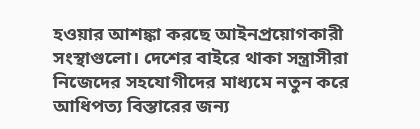হওয়ার আশঙ্কা করছে আইনপ্রয়োগকারী সংস্থাগুলো। দেশের বাইরে থাকা সন্ত্রাসীরা নিজেদের সহযোগীদের মাধ্যমে নতুন করে আধিপত্য বিস্তারের জন্য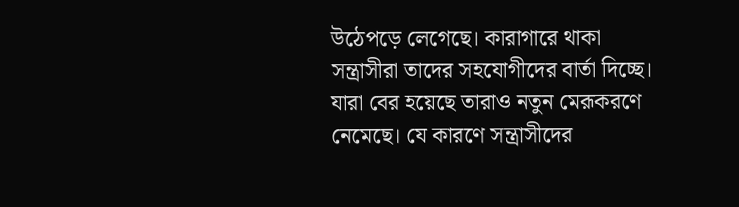উঠেপড়ে লেগেছে। কারাগারে থাকা সন্ত্রাসীরা তাদের সহযোগীদের বার্তা দিচ্ছে। যারা বের হয়েছে তারাও নতুন মেরূকরণে নেমেছে। যে কারণে সন্ত্রাসীদের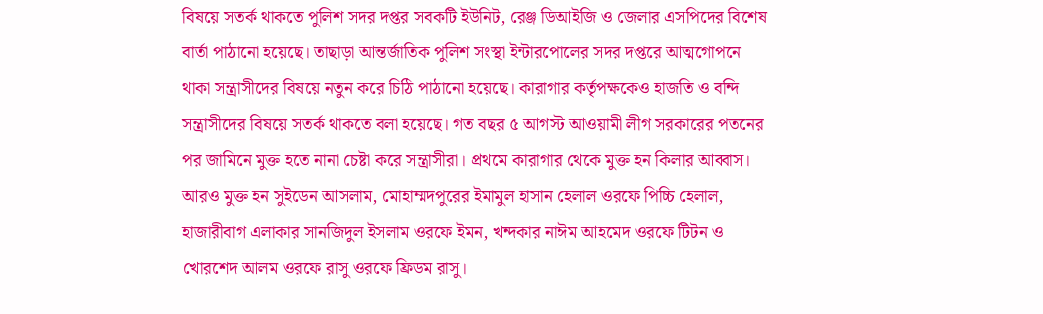বিষয়ে সতর্ক থাকতে পুলিশ সদর দপ্তর সবকটি ইউনিট, রেঞ্জ ডিআইজি ও জেলার এসপিদের বিশেষ বার্তা পাঠানো হয়েছে। তাছাড়া আন্তর্জাতিক পুলিশ সংস্থা ইন্টারপোলের সদর দপ্তরে আত্মগোপনে থাকা সন্ত্রাসীদের বিষয়ে নতুন করে চিঠি পাঠানো হয়েছে। কারাগার কর্তৃপক্ষকেও হাজতি ও বন্দি সন্ত্রাসীদের বিষয়ে সতর্ক থাকতে বলা হয়েছে। গত বছর ৫ আগস্ট আওয়ামী লীগ সরকারের পতনের পর জামিনে মুক্ত হতে নানা চেষ্টা করে সন্ত্রাসীরা। প্রথমে কারাগার থেকে মুক্ত হন কিলার আব্বাস। আরও মুক্ত হন সুইডেন আসলাম, মোহাম্মদপুরের ইমামুল হাসান হেলাল ওরফে পিচ্চি হেলাল, হাজারীবাগ এলাকার সানজিদুল ইসলাম ওরফে ইমন, খন্দকার নাঈম আহমেদ ওরফে টিটন ও খোরশেদ আলম ওরফে রাসু ওরফে ফ্রিডম রাসু।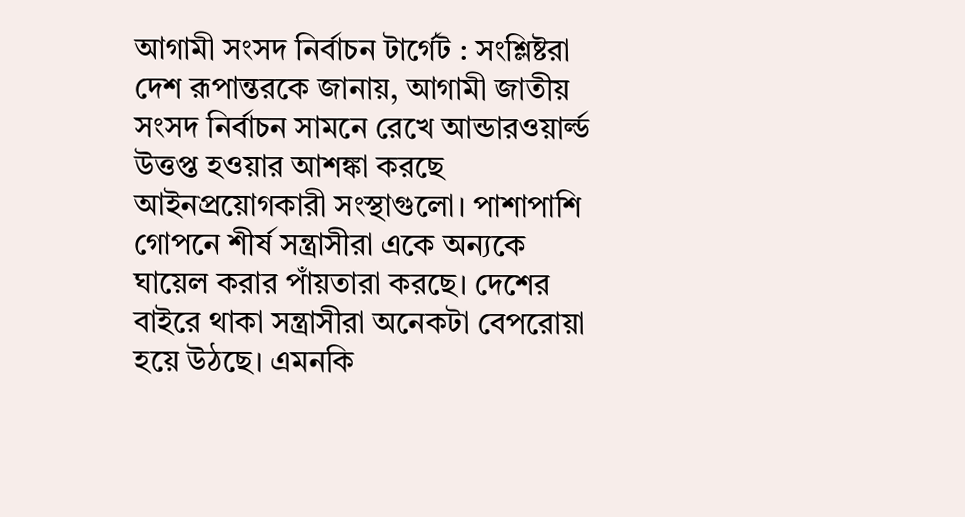আগামী সংসদ নির্বাচন টার্গেট : সংশ্লিষ্টরা দেশ রূপান্তরকে জানায়, আগামী জাতীয় সংসদ নির্বাচন সামনে রেখে আন্ডারওয়ার্ল্ড উত্তপ্ত হওয়ার আশঙ্কা করছে আইনপ্রয়োগকারী সংস্থাগুলো। পাশাপাশি গোপনে শীর্ষ সন্ত্রাসীরা একে অন্যকে ঘায়েল করার পাঁয়তারা করছে। দেশের বাইরে থাকা সন্ত্রাসীরা অনেকটা বেপরোয়া হয়ে উঠছে। এমনকি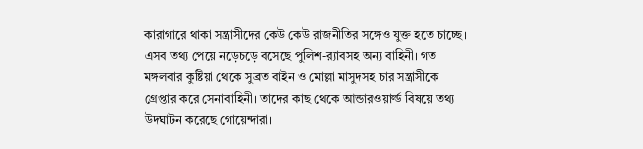কারাগারে থাকা সন্ত্রাসীদের কেউ কেউ রাজনীতির সঙ্গেও যুক্ত হতে চাচ্ছে। এসব তথ্য পেয়ে নড়েচড়ে বসেছে পুলিশ-র‌্যাবসহ অন্য বাহিনী। গত মঙ্গলবার কুষ্টিয়া থেকে সুব্রত বাইন ও মোল্লা মাসুদসহ চার সন্ত্রাসীকে গ্রেপ্তার করে সেনাবাহিনী। তাদের কাছ থেকে আন্ডারওয়ার্ল্ড বিষয়ে তথ্য উদঘাটন করেছে গোয়েন্দারা।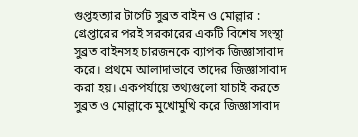গুপ্তহত্যার টার্গেট সুব্রত বাইন ও মোল্লার : গ্রেপ্তারের পরই সরকারের একটি বিশেষ সংস্থা সুব্রত বাইনসহ চারজনকে ব্যাপক জিজ্ঞাসাবাদ করে। প্রথমে আলাদাভাবে তাদের জিজ্ঞাসাবাদ করা হয়। একপর্যায়ে তথ্যগুলো যাচাই করতে সুব্রত ও মোল্লাকে মুখোমুখি করে জিজ্ঞাসাবাদ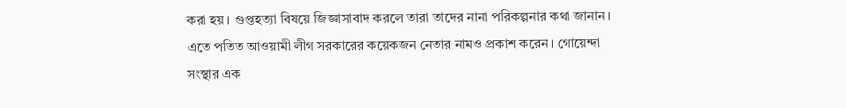করা হয়। গুপ্তহত্যা বিষয়ে জিজ্ঞাসাবাদ করলে তারা তাদের নানা পরিকল্পনার কথা জানান। এতে পতিত আওয়ামী লীগ সরকারের কয়েকজন নেতার নামও প্রকাশ করেন। গোয়েন্দা সংস্থার এক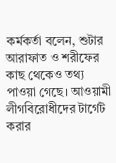কর্মকর্তা বলেন, শুটার আরাফাত ও শরীফের কাছ থেকেও তথ্য পাওয়া গেছে। আওয়ামী লীগবিরোধীদের টার্গেট করার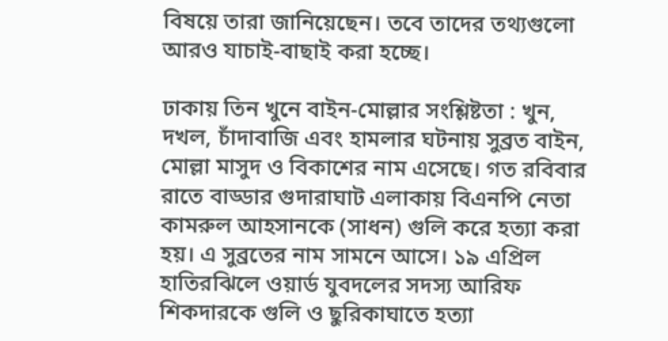বিষয়ে তারা জানিয়েছেন। তবে তাদের তথ্যগুলো আরও যাচাই-বাছাই করা হচ্ছে।

ঢাকায় তিন খুনে বাইন-মোল্লার সংশ্লিষ্টতা : খুন, দখল, চাঁদাবাজি এবং হামলার ঘটনায় সুব্রত বাইন, মোল্লা মাসুদ ও বিকাশের নাম এসেছে। গত রবিবার রাতে বাড্ডার গুদারাঘাট এলাকায় বিএনপি নেতা কামরুল আহসানকে (সাধন) গুলি করে হত্যা করা হয়। এ সুব্রতের নাম সামনে আসে। ১৯ এপ্রিল হাতিরঝিলে ওয়ার্ড যুবদলের সদস্য আরিফ শিকদারকে গুলি ও ছুরিকাঘাতে হত্যা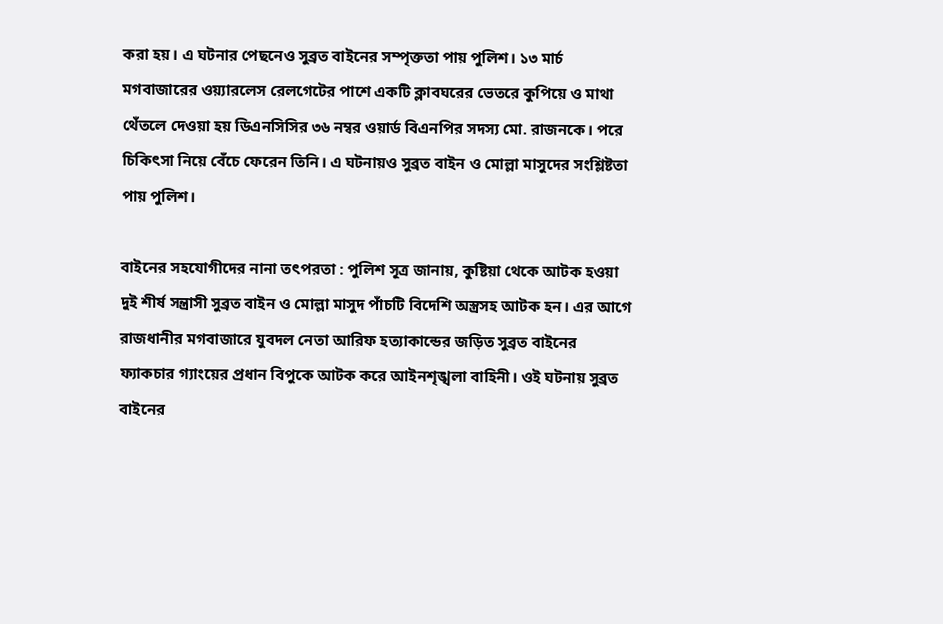করা হয়। এ ঘটনার পেছনেও সুব্রত বাইনের সম্পৃক্ততা পায় পুলিশ। ১৩ মার্চ মগবাজারের ওয়্যারলেস রেলগেটের পাশে একটি ক্লাবঘরের ভেতরে কুপিয়ে ও মাথা থেঁতলে দেওয়া হয় ডিএনসিসির ৩৬ নম্বর ওয়ার্ড বিএনপির সদস্য মো. রাজনকে। পরে চিকিৎসা নিয়ে বেঁচে ফেরেন তিনি। এ ঘটনায়ও সুব্রত বাইন ও মোল্লা মাসুদের সংশ্লিষ্টতা পায় পুলিশ।

বাইনের সহযোগীদের নানা তৎপরতা : পুলিশ সূত্র জানায়, কুষ্টিয়া থেকে আটক হওয়া দুই শীর্ষ সন্ত্রাসী সুব্রত বাইন ও মোল্লা মাসুদ পাঁচটি বিদেশি অস্ত্রসহ আটক হন। এর আগে রাজধানীর মগবাজারে যুবদল নেতা আরিফ হত্যাকান্ডের জড়িত সুব্রত বাইনের ফ্যাকচার গ্যাংয়ের প্রধান বিপুকে আটক করে আইনশৃঙ্খলা বাহিনী। ওই ঘটনায় সুব্রত বাইনের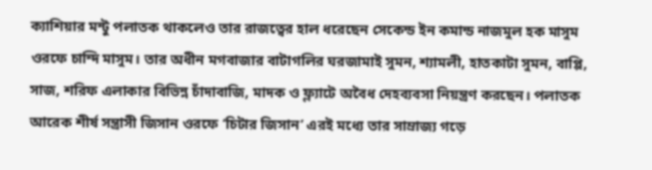ক্যাশিয়ার মন্টু পলাতক থাকলেও তার রাজত্বের হাল ধরেছেন সেকেন্ড ইন কমান্ড নাজমুল হক মাসুম ওরফে চান্দি মাসুম। তার অধীন মগবাজার বাটাগলির ঘরজামাই সুমন, শ্যামলী, হাতকাটা সুমন, বাপ্পি, সাজ, শরিফ এলাকার বিভিন্ন চাঁদাবাজি, মাদক ও ফ্ল্যাটে অবৈধ দেহব্যবসা নিয়ন্ত্রণ করছেন। পলাতক আরেক শীর্ষ সন্ত্রাসী জিসান ওরফে ‘চিটার জিসান’ এরই মধ্যে তার সাম্রাজ্য গড়ে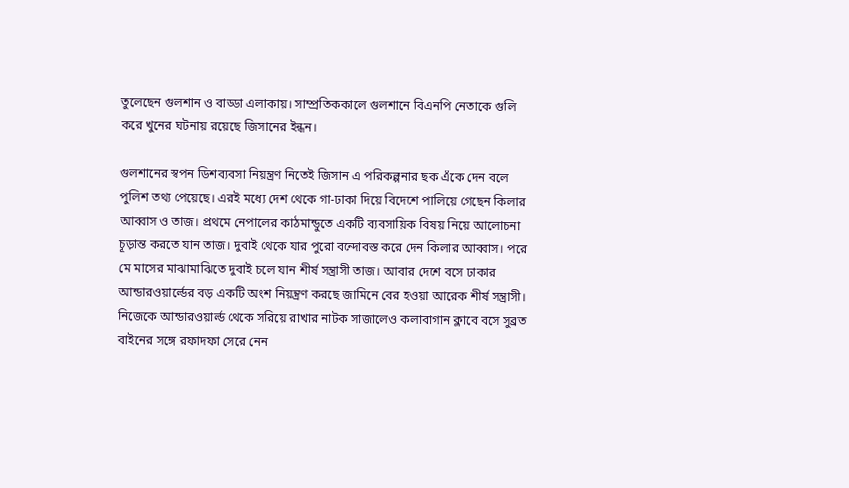তুলেছেন গুলশান ও বাড্ডা এলাকায়। সাম্প্রতিককালে গুলশানে বিএনপি নেতাকে গুলি করে খুনের ঘটনায় রয়েছে জিসানের ইন্ধন।

গুলশানের স্বপন ডিশব্যবসা নিয়ন্ত্রণ নিতেই জিসান এ পরিকল্পনার ছক এঁকে দেন বলে পুলিশ তথ্য পেয়েছে। এরই মধ্যে দেশ থেকে গা-ঢাকা দিয়ে বিদেশে পালিয়ে গেছেন কিলার আব্বাস ও তাজ। প্রথমে নেপালের কাঠমান্ডুতে একটি ব্যবসায়িক বিষয় নিয়ে আলোচনা চূড়ান্ত করতে যান তাজ। দুবাই থেকে যার পুরো বন্দোবস্ত করে দেন কিলার আব্বাস। পরে মে মাসের মাঝামাঝিতে দুবাই চলে যান শীর্ষ সন্ত্রাসী তাজ। আবার দেশে বসে ঢাকার আন্ডারওয়ার্ল্ডের বড় একটি অংশ নিয়ন্ত্রণ করছে জামিনে বের হওয়া আরেক শীর্ষ সন্ত্রাসী। নিজেকে আন্ডারওয়ার্ল্ড থেকে সরিয়ে রাখার নাটক সাজালেও কলাবাগান ক্লাবে বসে সুব্রত বাইনের সঙ্গে রফাদফা সেরে নেন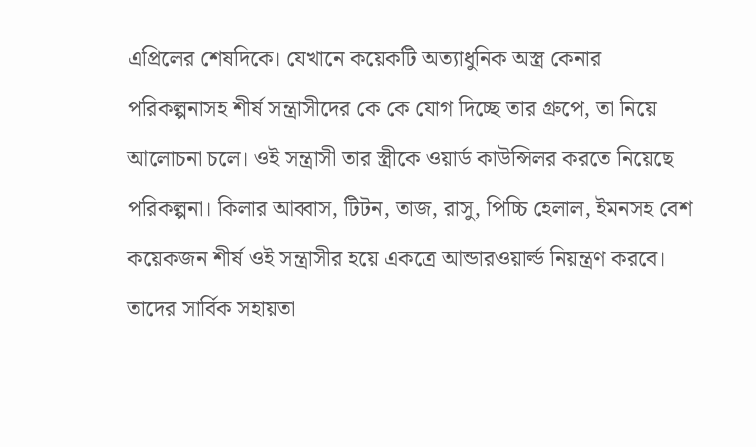এপ্রিলের শেষদিকে। যেখানে কয়েকটি অত্যাধুনিক অস্ত্র কেনার পরিকল্পনাসহ শীর্ষ সন্ত্রাসীদের কে কে যোগ দিচ্ছে তার গ্রুপে, তা নিয়ে আলোচনা চলে। ওই সন্ত্রাসী তার স্ত্রীকে ওয়ার্ড কাউন্সিলর করতে নিয়েছে পরিকল্পনা। কিলার আব্বাস, টিটন, তাজ, রাসু, পিচ্চি হেলাল, ইমনসহ বেশ কয়েকজন শীর্ষ ওই সন্ত্রাসীর হয়ে একত্রে আন্ডারওয়ার্ল্ড নিয়ন্ত্রণ করবে। তাদের সার্বিক সহায়তা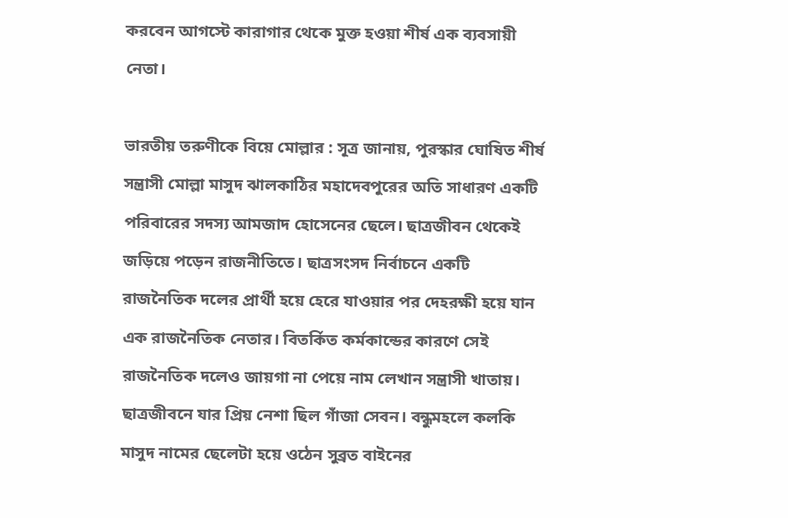করবেন আগস্টে কারাগার থেকে মুক্ত হওয়া শীর্ষ এক ব্যবসায়ী নেতা।

ভারতীয় তরুণীকে বিয়ে মোল্লার : সূত্র জানায়, পুরস্কার ঘোষিত শীর্ষ সন্ত্রাসী মোল্লা মাসুদ ঝালকাঠির মহাদেবপুরের অতি সাধারণ একটি পরিবারের সদস্য আমজাদ হোসেনের ছেলে। ছাত্রজীবন থেকেই জড়িয়ে পড়েন রাজনীতিতে। ছাত্রসংসদ নির্বাচনে একটি রাজনৈতিক দলের প্রার্থী হয়ে হেরে যাওয়ার পর দেহরক্ষী হয়ে যান এক রাজনৈতিক নেতার। বিতর্কিত কর্মকান্ডের কারণে সেই রাজনৈতিক দলেও জায়গা না পেয়ে নাম লেখান সন্ত্রাসী খাতায়। ছাত্রজীবনে যার প্রিয় নেশা ছিল গাঁজা সেবন। বন্ধুমহলে কলকি মাসুদ নামের ছেলেটা হয়ে ওঠেন সুব্রত বাইনের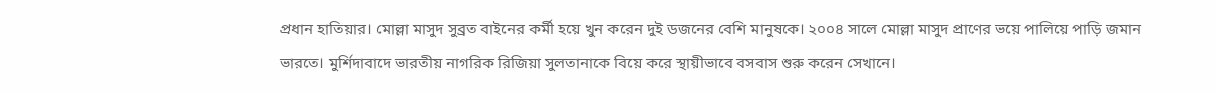প্রধান হাতিয়ার। মোল্লা মাসুদ সুব্রত বাইনের কর্মী হয়ে খুন করেন দুই ডজনের বেশি মানুষকে। ২০০৪ সালে মোল্লা মাসুদ প্রাণের ভয়ে পালিয়ে পাড়ি জমান ভারতে। মুর্শিদাবাদে ভারতীয় নাগরিক রিজিয়া সুলতানাকে বিয়ে করে স্থায়ীভাবে বসবাস শুরু করেন সেখানে।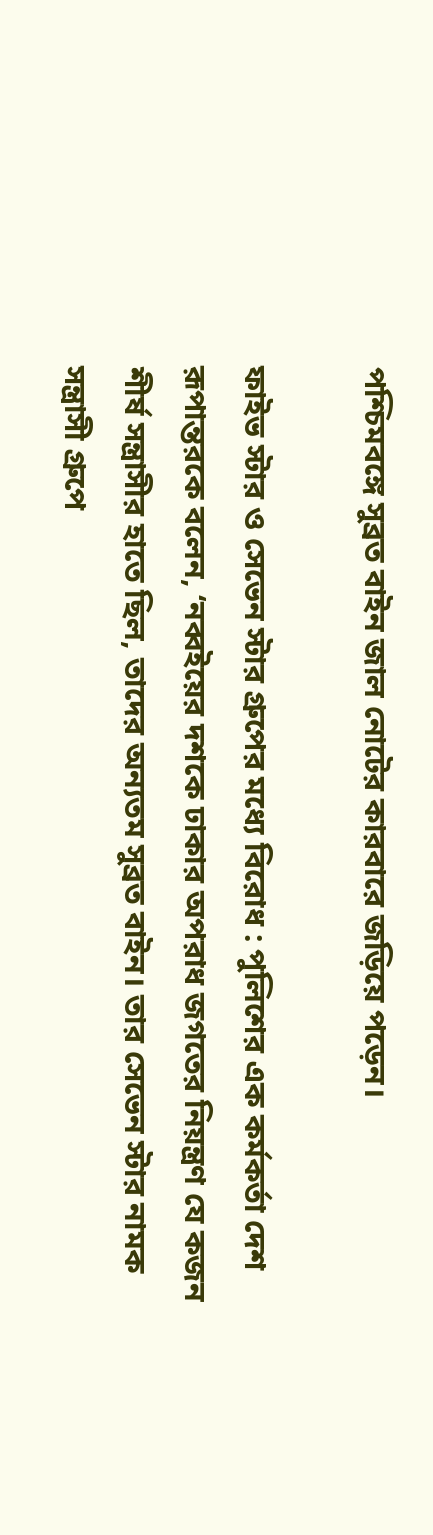পশ্চিমবঙ্গে সুব্রত বাইন জাল নোটের কারবারে জড়িয়ে পড়েন।

ফাইভ স্টার ও সেভেন স্টার গ্রুপের মধ্যে বিরোধ : পুলিশের এক কর্মকর্তা দেশ রূপান্তরকে বলেন, ‘নব্বইয়ের দশকে ঢাকার অপরাধ জগতের নিয়ন্ত্রণ যে কজন শীর্ষ সন্ত্রাসীর হাতে ছিল, তাদের অন্যতম সুব্রত বাইন। তার সেভেন স্টার নামক সন্ত্রাসী গ্রুপে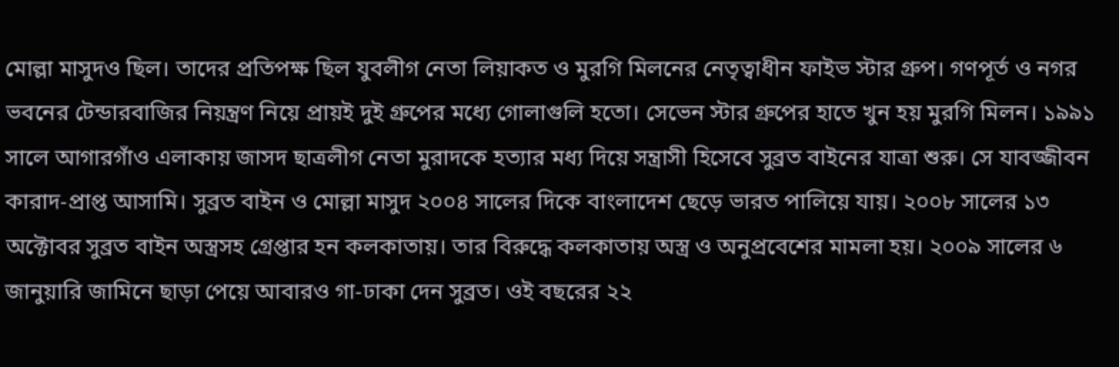মোল্লা মাসুদও ছিল। তাদের প্রতিপক্ষ ছিল যুবলীগ নেতা লিয়াকত ও মুরগি মিলনের নেতৃত্বাধীন ফাইভ স্টার গ্রুপ। গণপূর্ত ও নগর ভবনের টেন্ডারবাজির নিয়ন্ত্রণ নিয়ে প্রায়ই দুই গ্রুপের মধ্যে গোলাগুলি হতো। সেভেন স্টার গ্রুপের হাতে খুন হয় মুরগি মিলন। ১৯৯১ সালে আগারগাঁও এলাকায় জাসদ ছাত্রলীগ নেতা মুরাদকে হত্যার মধ্য দিয়ে সন্ত্রাসী হিসেবে সুব্রত বাইনের যাত্রা শুরু। সে যাবজ্জীবন কারাদ-প্রাপ্ত আসামি। সুব্রত বাইন ও মোল্লা মাসুদ ২০০৪ সালের দিকে বাংলাদেশ ছেড়ে ভারত পালিয়ে যায়। ২০০৮ সালের ১৩ অক্টোবর সুব্রত বাইন অস্ত্রসহ গ্রেপ্তার হন কলকাতায়। তার বিরুদ্ধে কলকাতায় অস্ত্র ও অনুপ্রবেশের মামলা হয়। ২০০৯ সালের ৬ জানুয়ারি জামিনে ছাড়া পেয়ে আবারও গা-ঢাকা দেন সুব্রত। ওই বছরের ২২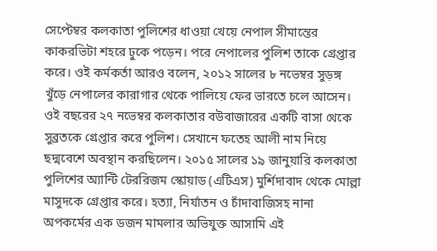সেপ্টেম্বর কলকাতা পুলিশের ধাওয়া খেয়ে নেপাল সীমান্তের কাকরভিটা শহরে ঢুকে পড়েন। পরে নেপালের পুলিশ তাকে গ্রেপ্তার করে। ওই কর্মকর্তা আরও বলেন, ২০১২ সালের ৮ নভেম্বর সুড়ঙ্গ খুঁড়ে নেপালের কারাগার থেকে পালিয়ে ফের ভারতে চলে আসেন। ওই বছরের ২৭ নভেম্বর কলকাতার বউবাজারের একটি বাসা থেকে সুব্রতকে গ্রেপ্তার করে পুলিশ। সেখানে ফতেহ আলী নাম নিয়ে ছদ্মবেশে অবস্থান করছিলেন। ২০১৫ সালের ১৯ জানুয়ারি কলকাতা পুলিশের অ্যান্টি টেররিজম স্কোয়াড (এটিএস) মুর্শিদাবাদ থেকে মোল্লা মাসুদকে গ্রেপ্তার করে। হত্যা, নির্যাতন ও চাঁদাবাজিসহ নানা অপকর্মের এক ডজন মামলার অভিযুক্ত আসামি এই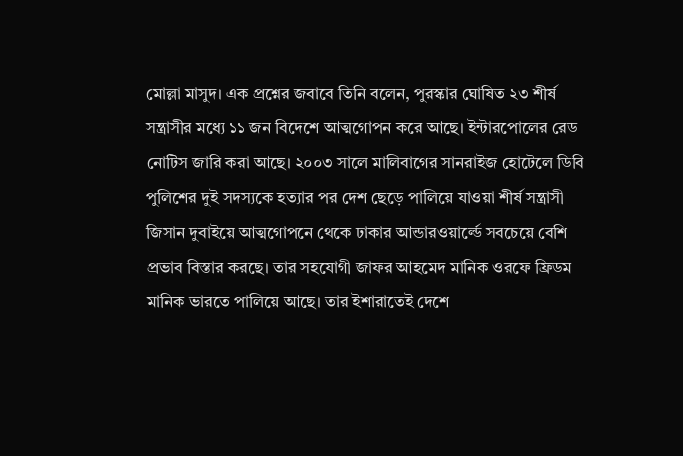মোল্লা মাসুদ। এক প্রশ্নের জবাবে তিনি বলেন, পুরস্কার ঘোষিত ২৩ শীর্ষ সন্ত্রাসীর মধ্যে ১১ জন বিদেশে আত্মগোপন করে আছে। ইন্টারপোলের রেড নোটিস জারি করা আছে। ২০০৩ সালে মালিবাগের সানরাইজ হোটেলে ডিবি পুলিশের দুই সদস্যকে হত্যার পর দেশ ছেড়ে পালিয়ে যাওয়া শীর্ষ সন্ত্রাসী জিসান দুবাইয়ে আত্মগোপনে থেকে ঢাকার আন্ডারওয়ার্ল্ডে সবচেয়ে বেশি প্রভাব বিস্তার করছে। তার সহযোগী জাফর আহমেদ মানিক ওরফে ফ্রিডম মানিক ভারতে পালিয়ে আছে। তার ইশারাতেই দেশে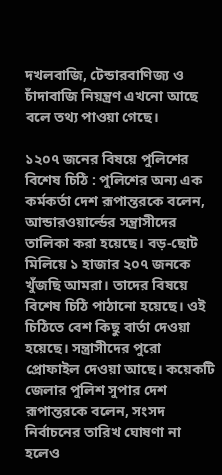দখলবাজি, টেন্ডারবাণিজ্য ও চাঁদাবাজি নিয়ন্ত্রণ এখনো আছে বলে তথ্য পাওয়া গেছে।

১২০৭ জনের বিষয়ে পুলিশের বিশেষ চিঠি : পুলিশের অন্য এক কর্মকর্তা দেশ রূপান্তরকে বলেন, আন্ডারওয়ার্ল্ডের সন্ত্রাসীদের তালিকা করা হয়েছে। বড়-ছোট মিলিয়ে ১ হাজার ২০৭ জনকে খুঁজছি আমরা। তাদের বিষয়ে বিশেষ চিঠি পাঠানো হয়েছে। ওই চিঠিতে বেশ কিছু বার্তা দেওয়া হয়েছে। সন্ত্রাসীদের পুরো প্রোফাইল দেওয়া আছে। কয়েকটি জেলার পুলিশ সুপার দেশ রূপান্তরকে বলেন, সংসদ নির্বাচনের তারিখ ঘোষণা না হলেও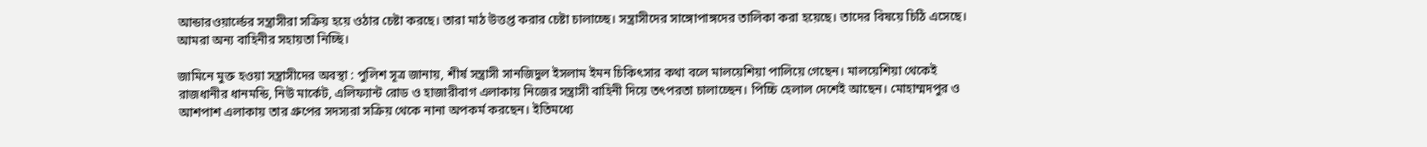আন্ডারওয়ার্ল্ডের সন্ত্রাসীরা সক্রিয় হয়ে ওঠার চেষ্টা করছে। তারা মাঠ উত্তপ্ত করার চেষ্টা চালাচ্ছে। সন্ত্রাসীদের সাঙ্গোপাঙ্গদের তালিকা করা হয়েছে। তাদের বিষয়ে চিঠি এসেছে। আমরা অন্য বাহিনীর সহায়তা নিচ্ছি।

জামিনে মুক্ত হওয়া সন্ত্রাসীদের অবস্থা : পুলিশ সূত্র জানায়, শীর্ষ সন্ত্রাসী সানজিদুল ইসলাম ইমন চিকিৎসার কথা বলে মালয়েশিয়া পালিয়ে গেছেন। মালয়েশিয়া থেকেই রাজধানীর ধানমন্ডি, নিউ মার্কেট, এলিফ্যান্ট রোড ও হাজারীবাগ এলাকায় নিজের সন্ত্রাসী বাহিনী দিয়ে তৎপরতা চালাচ্ছেন। পিচ্চি হেলাল দেশেই আছেন। মোহাম্মদপুর ও আশপাশ এলাকায় তার গ্রুপের সদস্যরা সক্রিয় থেকে নানা অপকর্ম করছেন। ইতিমধ্যে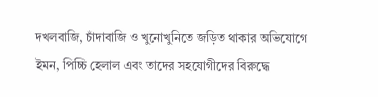দখলবাজি, চাঁদাবাজি ও খুনোখুনিতে জড়িত থাকার অভিযোগে ইমন, পিচ্চি হেলাল এবং তাদের সহযোগীদের বিরুদ্ধে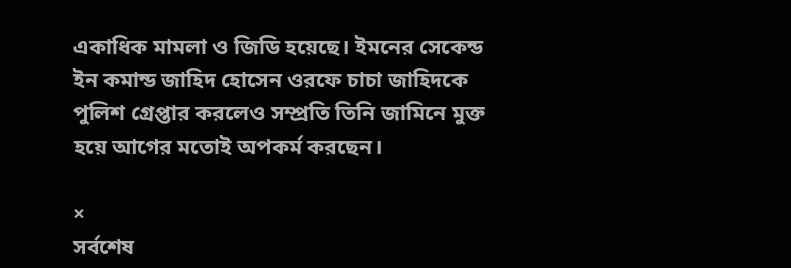একাধিক মামলা ও জিডি হয়েছে। ইমনের সেকেন্ড ইন কমান্ড জাহিদ হোসেন ওরফে চাচা জাহিদকে পুলিশ গ্রেপ্তার করলেও সম্প্রতি তিনি জামিনে মুক্ত হয়ে আগের মতোই অপকর্ম করছেন।

×
সর্বশেষ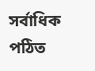সর্বাধিক পঠিত